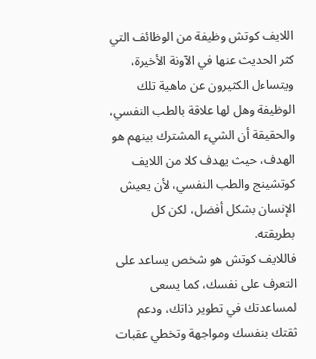اللايف كوتش وظيفة من الوظائف التي كثر الحديث عنها في الآونة الأخيرة، ويتساءل الكثيرون عن ماهية تلك الوظيفة وهل لها علاقة بالطب النفسي، والحقيقة أن الشيء المشترك بينهم هو الهدف، حيث يهدف كلا من اللايف كوتشينج والطب النفسي، لأن يعيش الإنسان بشكل أفضل، لكن كل بطريقته.
فاللايف كوتش هو شخص يساعد على التعرف على نفسك، كما يسعى لمساعدتك في تطوير ذاتك، ودعم ثقتك بنفسك ومواجهة وتخطي عقبات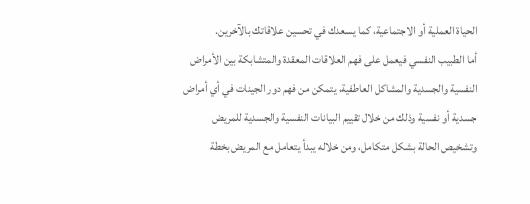الحياة العملية أو الاجتماعية، كما يسعدك في تحسين علاقاتك بالآخرين.
أما الطبيب النفسي فيعمل على فهم العلاقات المعقدة والمتشابكة بين الأمراض النفسية والجسدية والمشاكل العاطفية، يتمكن من فهم دور الجينات في أي أمراض جسدية أو نفسية وذلك من خلال تقييم البيانات النفسية والجسدية للمريض وتشخيص الحالة بشكل متكامل، ومن خلاله يبدأ يتعامل مع المريض بخطة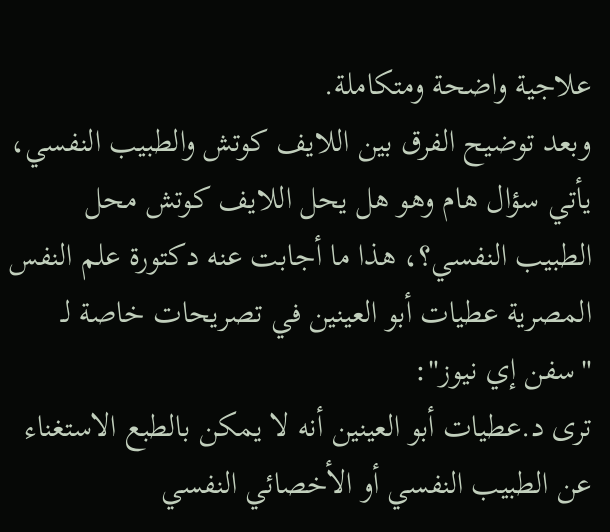علاجية واضحة ومتكاملة.
وبعد توضيح الفرق بين اللايف كوتش والطبيب النفسي، يأتي سؤال هام وهو هل يحل اللايف كوتش محل الطبيب النفسي؟، هذا ما أجابت عنه دكتورة علم النفس المصرية عطيات أبو العينين في تصريحات خاصة لـ "سفن إي نيوز":
ترى د.عطيات أبو العينين أنه لا يمكن بالطبع الاستغناء عن الطبيب النفسي أو الأخصائي النفسي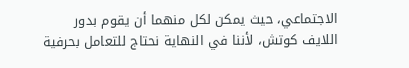الاجتماعي، حيث يمكن لكل منهما أن يقوم بدور اللايف كوتش، لأننا في النهاية نحتاج للتعامل بحرفية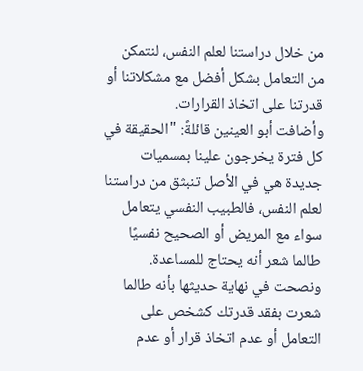من خلال دراستنا لعلم النفس، لنتمكن من التعامل بشكل أفضل مع مشكلاتنا أو قدرتنا على اتخاذ القرارات.
وأضافت أبو العينين قائلةً: "الحقيقة في كل فترة يخرجون علينا بمسميات جديدة هي في الأصل تنبثق من دراستنا لعلم النفس، فالطبيب النفسي يتعامل سواء مع المريض أو الصحيح نفسيًا طالما شعر أنه يحتاج للمساعدة.
ونصحت في نهاية حديثها بأنه طالما شعرت بفقد قدرتك كشخص على التعامل أو عدم اتخاذ قرار أو عدم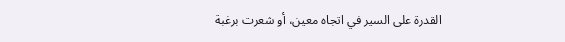القدرة على السير في اتجاه معين، أو شعرت برغبة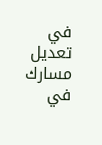في تعديل مسارك في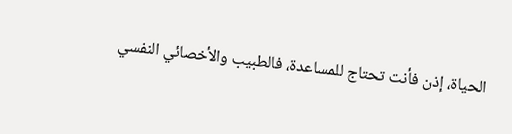الحياة، إذن فأنت تحتاج للمساعدة، فالطبيب والأخصائي النفسي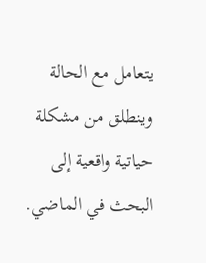يتعامل مع الحالة وينطلق من مشكلة حياتية واقعية إلى البحث في الماضي.